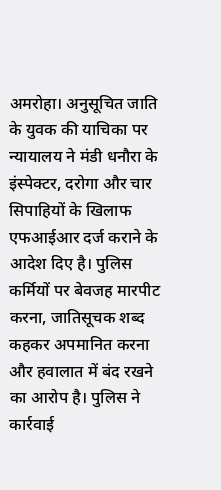अमरोहा। अनुसूचित जाति के युवक की याचिका पर न्यायालय ने मंडी धनौरा के इंस्पेक्टर, दरोगा और चार सिपाहियों के खिलाफ एफआईआर दर्ज कराने के आदेश दिए है। पुलिस कर्मियों पर बेवजह मारपीट करना, जातिसूचक शब्द कहकर अपमानित करना और हवालात में बंद रखने का आरोप है। पुलिस ने कार्रवाई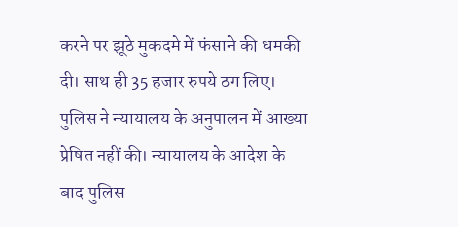करने पर झूठे मुकदमे में फंसाने की धमकी दी। साथ ही 35 हजार रुपये ठग लिए। पुलिस ने न्यायालय के अनुपालन में आख्या प्रेषित नहीं की। न्यायालय के आदेश के बाद पुलिस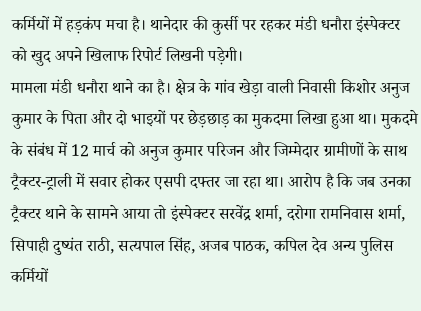कर्मियों में हड़कंप मचा है। थानेदार की कुर्सी पर रहकर मंडी धनौरा इंस्पेक्टर को खुद अपने खिलाफ रिपोर्ट लिखनी पड़ेगी।
मामला मंडी धनौरा थाने का है। क्षेत्र के गांव खेड़ा वाली निवासी किशोर अनुज कुमार के पिता और दो भाइयों पर छेड़छाड़ का मुकदमा लिखा हुआ था। मुकदमे के संबंध में 12 मार्च को अनुज कुमार परिजन और जिम्मेदार ग्रामीणों के साथ ट्रैक्टर-ट्राली में सवार होकर एसपी दफ्तर जा रहा था। आरोप है कि जब उनका ट्रैक्टर थाने के सामने आया तो इंस्पेक्टर सरवेंद्र शर्मा, दरोगा रामनिवास शर्मा, सिपाही दुष्यंत राठी, सत्यपाल सिंह, अजब पाठक, कपिल देव अन्य पुलिस कर्मियों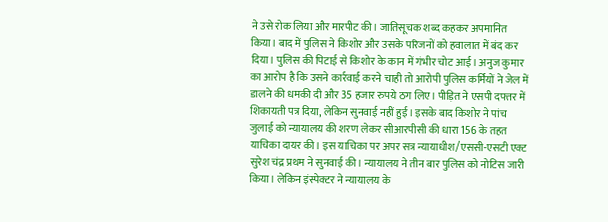ने उसे रोक लिया और मारपीट की। जातिसूचक शब्द कहकर अपमानित किया। बाद में पुलिस ने किशोर और उसके परिजनों को हवालात में बंद कर दिया। पुलिस की पिटाई से किशोर के कान में गंभीर चोट आई। अनुज कुमार का आरोप है कि उसने कार्रवाई करने चाही तो आरोपी पुलिस कर्मियों ने जेल में डालने की धमकी दी और 35 हजार रुपये ठग लिए। पीड़ित ने एसपी दफ्तर में शिकायती पत्र दिया, लेकिन सुनवाई नहीं हुई। इसके बाद किशोर ने पांच जुलाई को न्यायालय की शरण लेकर सीआरपीसी की धारा 156 के तहत याचिका दायर की। इस याचिका पर अपर सत्र न्यायाधीश/एससी-एसटी एक्ट सुरेश चंद्र प्रथम ने सुनवाई की। न्यायालय ने तीन बार पुलिस को नोटिस जारी किया। लेकिन इंस्पेक्टर ने न्यायालय के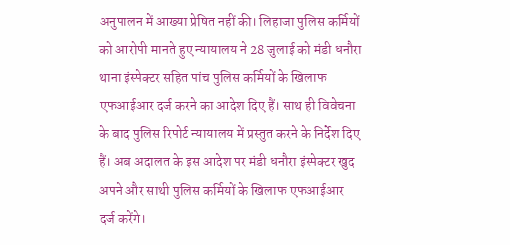अनुपालन में आख्या प्रेषित नहीं की। लिहाजा पुलिस कर्मियों को आरोपी मानते हुए न्यायालय ने 28 जुलाई को मंडी धनौरा थाना इंस्पेक्टर सहित पांच पुलिस कर्मियों के खिलाफ एफआईआर दर्ज करने का आदेश दिए हैं। साथ ही विवेचना के बाद पुलिस रिपोर्ट न्यायालय में प्रस्तुत करने के निर्देश दिए हैं। अब अदालत के इस आदेश पर मंडी धनौरा इंस्पेक्टर खुद अपने और साथी पुलिस कर्मियों के खिलाफ एफआईआर दर्ज करेंगे।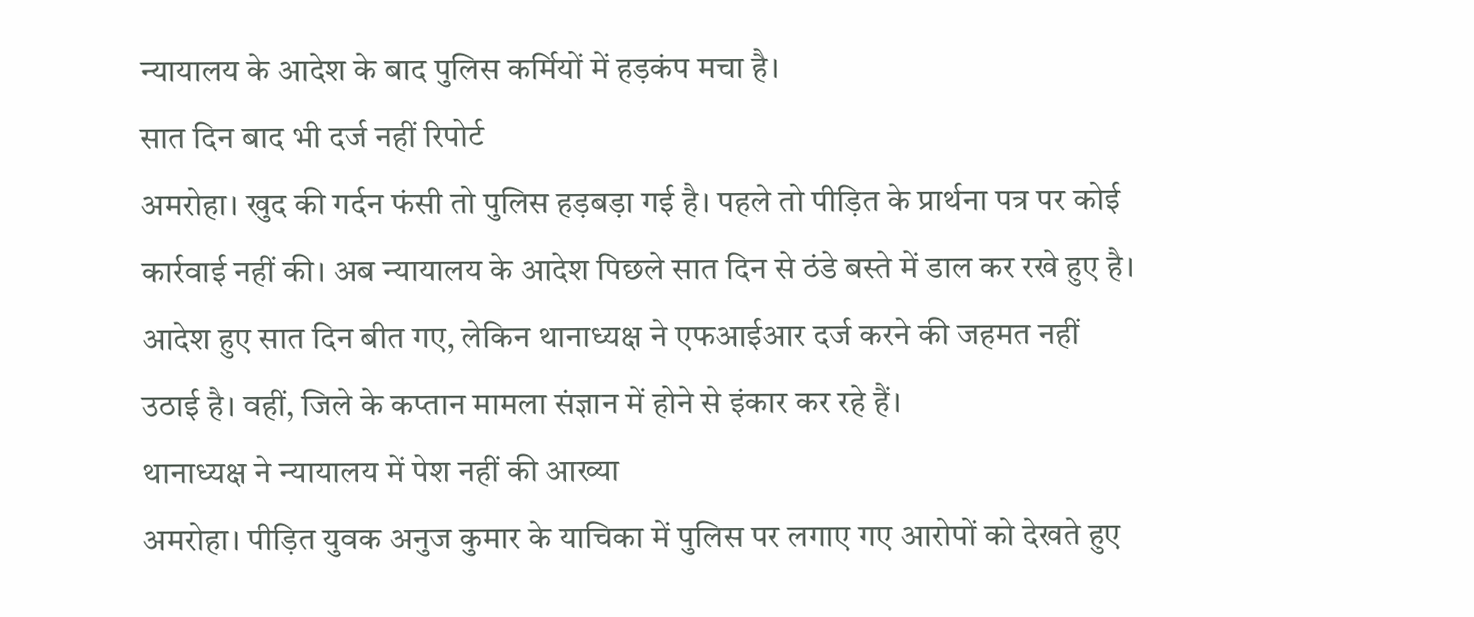न्यायालय के आदेश के बाद पुलिस कर्मियों में हड़कंप मचा है।
सात दिन बाद भी दर्ज नहीं रिपोर्ट
अमरोहा। खुद की गर्दन फंसी तो पुलिस हड़बड़ा गई है। पहले तो पीड़ित के प्रार्थना पत्र पर कोई कार्रवाई नहीं की। अब न्यायालय के आदेश पिछले सात दिन से ठंडे बस्ते में डाल कर रखे हुए है। आदेश हुए सात दिन बीत गए, लेकिन थानाध्यक्ष ने एफआईआर दर्ज करने की जहमत नहीं उठाई है। वहीं, जिले के कप्तान मामला संज्ञान में होने से इंकार कर रहे हैं।
थानाध्यक्ष ने न्यायालय में पेश नहीं की आख्या
अमरोहा। पीड़ित युवक अनुज कुमार के याचिका में पुलिस पर लगाए गए आरोपों को देखते हुए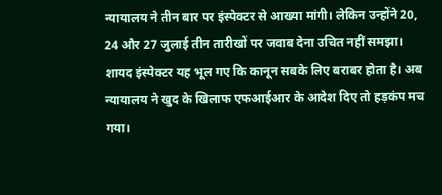न्यायालय ने तीन बार पर इंस्पेक्टर से आख्या मांगी। लेकिन उन्होंने 20, 24 और 27 जुलाई तीन तारीखों पर जवाब देना उचित नहीं समझा। शायद इंस्पेक्टर यह भूल गए कि कानून सबके लिए बराबर होता है। अब न्यायालय ने खुद के खिलाफ एफआईआर के आदेश दिए तो हड़कंप मच गया।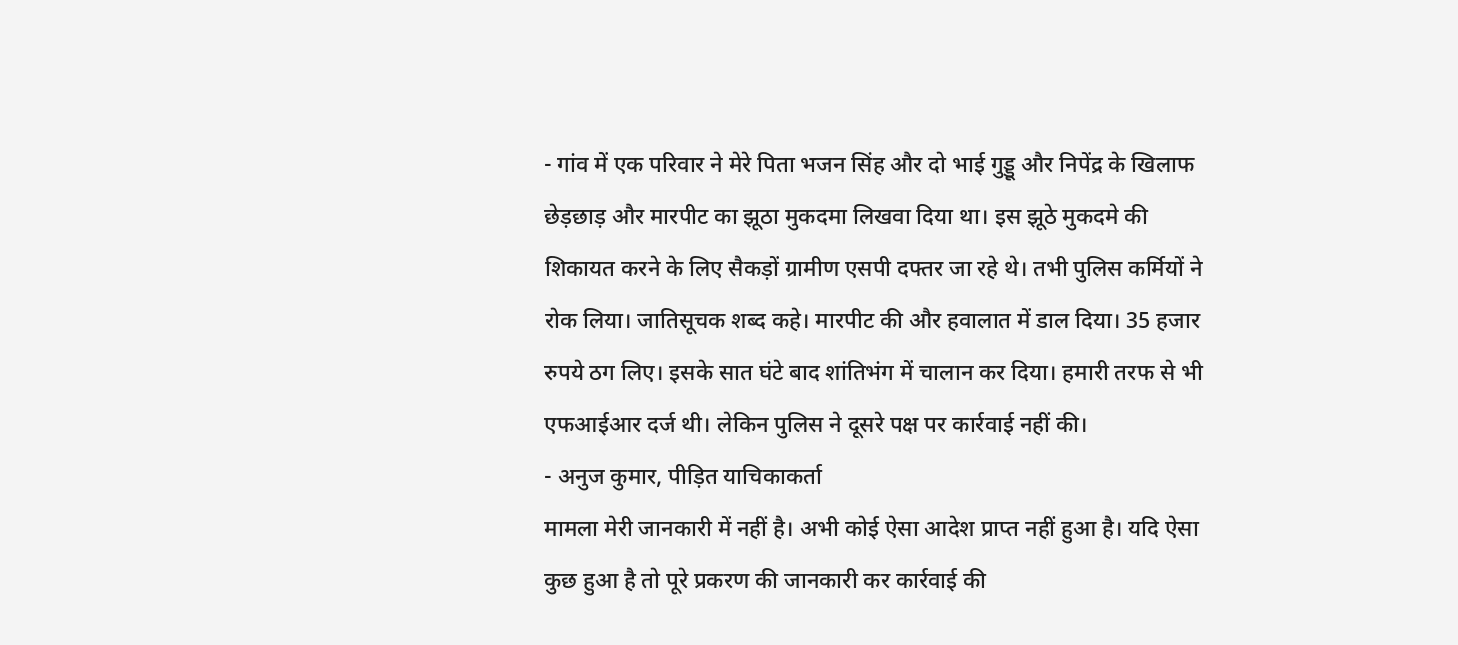- गांव में एक परिवार ने मेरे पिता भजन सिंह और दो भाई गुड्डू और निपेंद्र के खिलाफ छेड़छाड़ और मारपीट का झूठा मुकदमा लिखवा दिया था। इस झूठे मुकदमे की शिकायत करने के लिए सैकड़ों ग्रामीण एसपी दफ्तर जा रहे थे। तभी पुलिस कर्मियों ने रोक लिया। जातिसूचक शब्द कहे। मारपीट की और हवालात में डाल दिया। 35 हजार रुपये ठग लिए। इसके सात घंटे बाद शांतिभंग में चालान कर दिया। हमारी तरफ से भी एफआईआर दर्ज थी। लेकिन पुलिस ने दूसरे पक्ष पर कार्रवाई नहीं की।
- अनुज कुमार, पीड़ित याचिकाकर्ता
मामला मेरी जानकारी में नहीं है। अभी कोई ऐसा आदेश प्राप्त नहीं हुआ है। यदि ऐसा कुछ हुआ है तो पूरे प्रकरण की जानकारी कर कार्रवाई की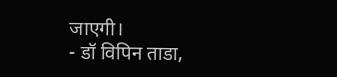जाएगी।
- डॉ विपिन ताडा,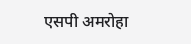एसपी अमरोहा